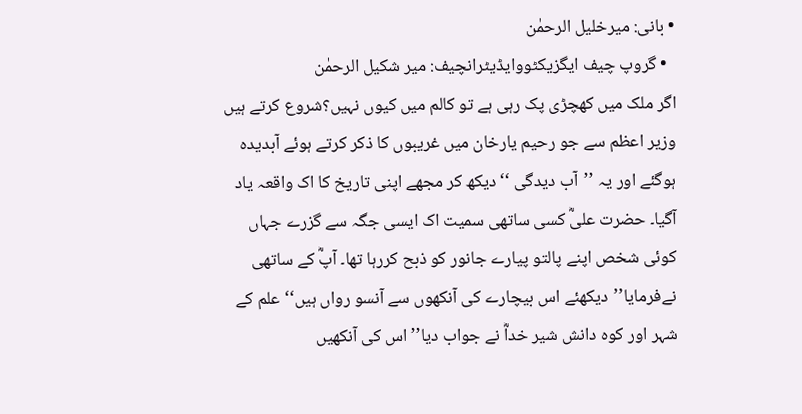• بانی: میرخلیل الرحمٰن
  • گروپ چیف ایگزیکٹووایڈیٹرانچیف: میر شکیل الرحمٰن
اگر ملک میں کھچڑی پک رہی ہے تو کالم میں کیوں نہیں؟شروع کرتے ہیں وزیر اعظم سے جو رحیم یارخان میں غریبوں کا ذکر کرتے ہوئے آبدیدہ ہوگئے اور یہ ’’آب دیدگی ‘‘دیکھ کر مجھے اپنی تاریخ کا اک واقعہ یاد آگیا۔ حضرت علیؓ کسی ساتھی سمیت اک ایسی جگہ سے گزرے جہاں کوئی شخص اپنے پالتو پیارے جانور کو ذبح کررہا تھا۔ آپؓ کے ساتھی نےفرمایا’’دیکھئے اس بیچارے کی آنکھوں سے آنسو رواں ہیں‘‘علم کے شہر اور کوہ دانش شیر خداؓ نے جواب دیا’’اس کی آنکھیں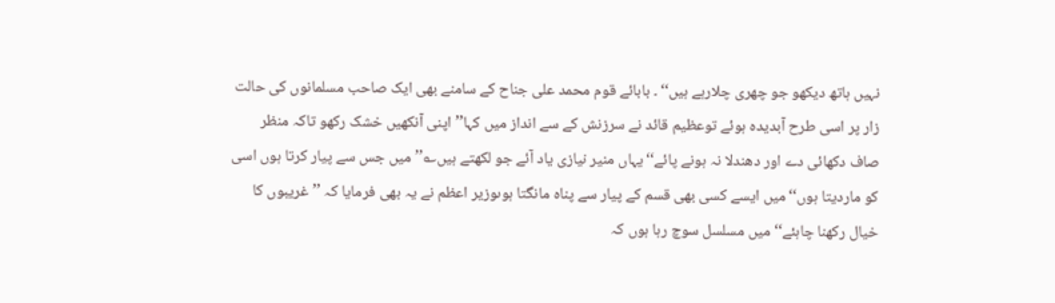نہیں ہاتھ دیکھو جو چھری چلارہے ہیں‘‘ ۔ بابائے قوم محمد علی جناح کے سامنے بھی ایک صاحب مسلمانوں کی حالت زار پر اسی طرح آبدیدہ ہوئے توعظیم قائد نے سرزنش کے سے انداز میں کہا’’اپنی آنکھیں خشک رکھو تاکہ منظر صاف دکھائی دے اور دھندلا نہ ہونے پائے‘‘یہاں منیر نیازی یاد آئے جو لکھتے ہیں؎’’میں جس سے پیار کرتا ہوں اسی کو ماردیتا ہوں‘‘میں ایسے کسی بھی قسم کے پیار سے پناہ مانگتا ہوںوزیر اعظم نے یہ بھی فرمایا کہ ’’غریبوں کا خیال رکھنا چاہئے‘‘ میں مسلسل سوچ رہا ہوں کہ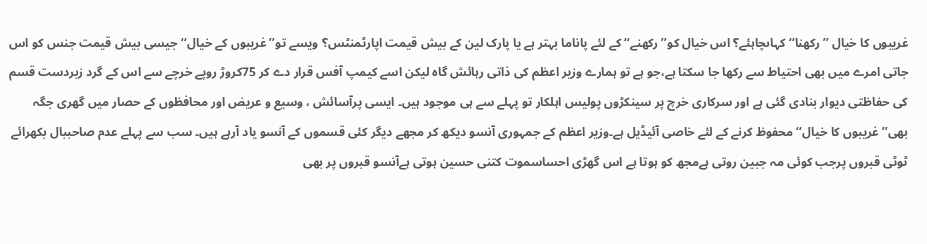غریبوں کا خیال ’’رکھنا‘‘ کہاںچاہئے؟ اس خیال کو’’رکھنے‘‘ کے لئے پاناما بہتر ہے یا پارک لین کے بیش قیمت اپارٹمنٹس؟ ویسے تو’’غریبوں کے خیال‘‘ جیسی بیش قیمت جنس کو اس جاتی امرے میں بھی احتیاط سے رکھا جا سکتا ہے،جو ہے تو ہمارے وزیر اعظم کی ذاتی رہائش گاہ لیکن اسے کیمپ آفس قرار دے کر 75کروڑ روپے خرچے سے اس کے گرد زبردست قسم کی حفاظتی دیوار بنادی گئی ہے اور سرکاری خرچ پر سینکڑوں پولیس اہلکار تو پہلے سے ہی موجود ہیں۔ ایسی پرآسائش ، وسیع و عریض اور محافظوں کے حصار میں گھری جگہ بھی’’غریبوں کا خیال‘‘ محفوظ کرنے کے لئے خاصی آئیڈیل ہے۔وزیر اعظم کے جمہوری آنسو دیکھ کر مجھے دیگر کئی قسموں کے آنسو یاد آرہے ہیں۔ سب سے پہلے عدم صاحببال بکھرائے ٹوٹی قبروں پرجب کوئی مہ جبین روتی ہےمجھ کو ہوتا ہے اس گھڑی احساسموت کتنی حسین ہوتی ہےآنسو قبروں پر بھی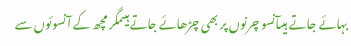بہائے جاتے ہیںآنسو چرنوں پر بھی چڑھائے جاتے ہیںمگر مچھ کے آنسوئوں سے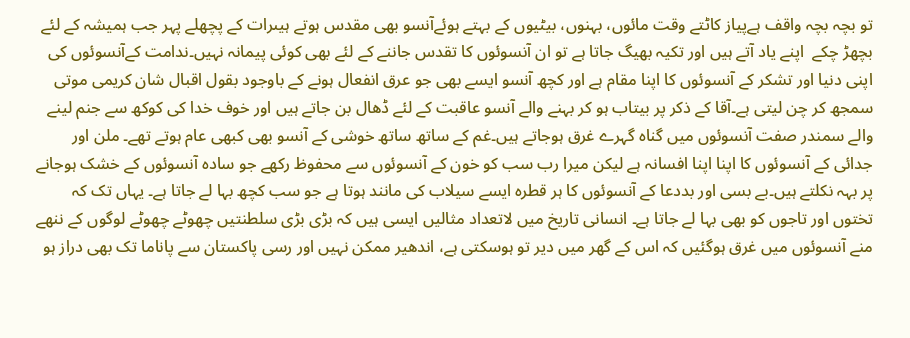تو بچہ بچہ واقف ہےپیاز کاٹتے وقت مائوں، بہنوں، بیٹیوں کے بہتے ہوئےآنسو بھی مقدس ہوتے ہیںرات کے پچھلے پہر جب ہمیشہ کے لئے بچھڑ چکے  اپنے یاد آتے ہیں اور تکیہ بھیگ جاتا ہے تو ان آنسوئوں کا تقدس جاننے کے لئے بھی کوئی پیمانہ نہیں۔ندامت کےآنسوئوں کی اپنی دنیا اور تشکر کے آنسوئوں کا اپنا مقام ہے اور کچھ آنسو ایسے بھی جو عرق انفعال ہونے کے باوجود بقول اقبال شان کریمی موتی سمجھ کر چن لیتی ہے۔آقا کے ذکر پر بیتاب ہو کر بہنے والے آنسو عاقبت کے لئے ڈھال بن جاتے ہیں اور خوف خدا کی کوکھ سے جنم لینے والے سمندر صفت آنسوئوں میں گناہ گہرے غرق ہوجاتے ہیں۔غم کے ساتھ ساتھ خوشی کے آنسو بھی کبھی عام ہوتے تھے۔ ملن اور جدائی کے آنسوئوں کا اپنا اپنا افسانہ ہے لیکن میرا رب سب کو خون کے آنسوئوں سے محفوظ رکھے جو سادہ آنسوئوں کے خشک ہوجانے پر بہہ نکلتے ہیں۔بے بسی اور بددعا کے آنسوئوں کا ہر قطرہ ایسے سیلاب کی مانند ہوتا ہے جو سب کچھ بہا لے جاتا ہے۔ یہاں تک کہ تختوں اور تاجوں کو بھی بہا لے جاتا ہے۔ انسانی تاریخ میں لاتعداد مثالیں ایسی ہیں کہ بڑی بڑی سلطنتیں چھوٹے چھوٹے لوگوں کے ننھے منے آنسوئوں میں غرق ہوگئیں کہ اس کے گھر میں دیر تو ہوسکتی ہے، اندھیر ممکن نہیں اور رسی پاکستان سے پاناما تک بھی دراز ہو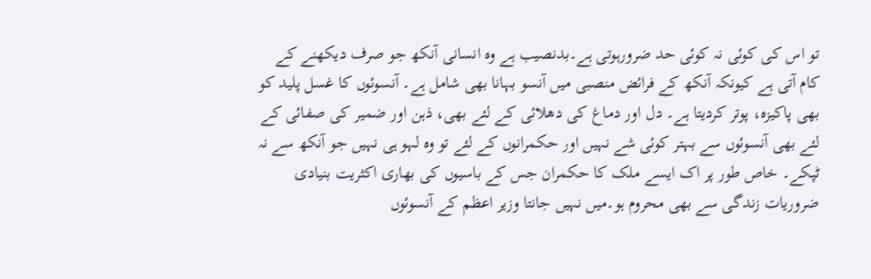تو اس کی کوئی نہ کوئی حد ضرورہوتی ہے۔بدنصیب ہے وہ انسانی آنکھ جو صرف دیکھنے کے کام آتی ہے کیونکہ آنکھ کے فرائض منصبی میں آنسو بہانا بھی شامل ہے۔ آنسوئوں کا غسل پلید کو بھی پاکیزہ، پوتر کردیتا ہے۔ دل اور دماغ کی دھلائی کے لئے بھی، ذہن اور ضمیر کی صفائی کے لئے بھی آنسوئوں سے بہتر کوئی شے نہیں اور حکمرانوں کے لئے تو وہ لہو ہی نہیں جو آنکھ سے نہ ٹپکے۔ خاص طور پر اک ایسے ملک کا حکمران جس کے باسیوں کی بھاری اکثریت بنیادی ضروریات زندگی سے بھی محروم ہو۔میں نہیں جانتا وزیر اعظم کے آنسوئوں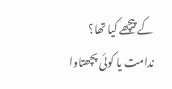کے پیچھے کیا تھا؟ ندامت یا کوئی پچھتاوا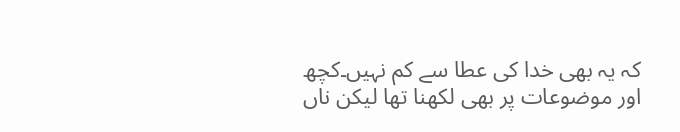کہ یہ بھی خدا کی عطا سے کم نہیں۔کچھ اور موضوعات پر بھی لکھنا تھا لیکن ناں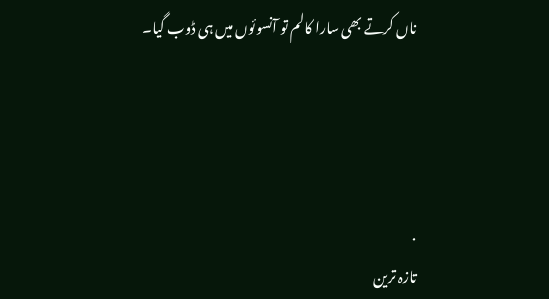ناں کرتے بھی سارا کالم تو آنسوئوں میں ہی ڈوب گیا۔




.
تازہ ترین